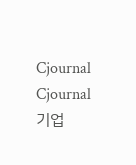Cjournal
Cjournal
기업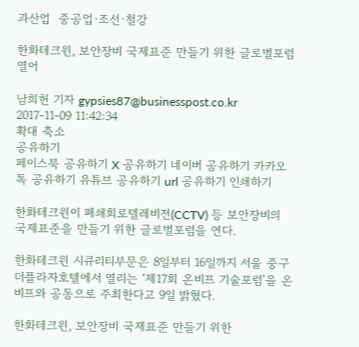과산업  중공업·조선·철강

한화테크윈, 보안장비 국제표준 만들기 위한 글로벌포럼 열어

남희헌 기자 gypsies87@businesspost.co.kr 2017-11-09 11:42:34
확대 축소
공유하기
페이스북 공유하기 X 공유하기 네이버 공유하기 카카오톡 공유하기 유튜브 공유하기 url 공유하기 인쇄하기

한화테크윈이 폐쇄회로텔레비전(CCTV) 등 보안장비의 국제표준을 만들기 위한 글로벌포럼을 연다.

한화테크윈 시큐리티부문은 8일부터 16일까지 서울 중구 더플라자호텔에서 열리는 ‘제17회 온비프 기술포럼’을 온비프와 공동으로 주최한다고 9일 밝혔다.

한화테크윈, 보안장비 국제표준 만들기 위한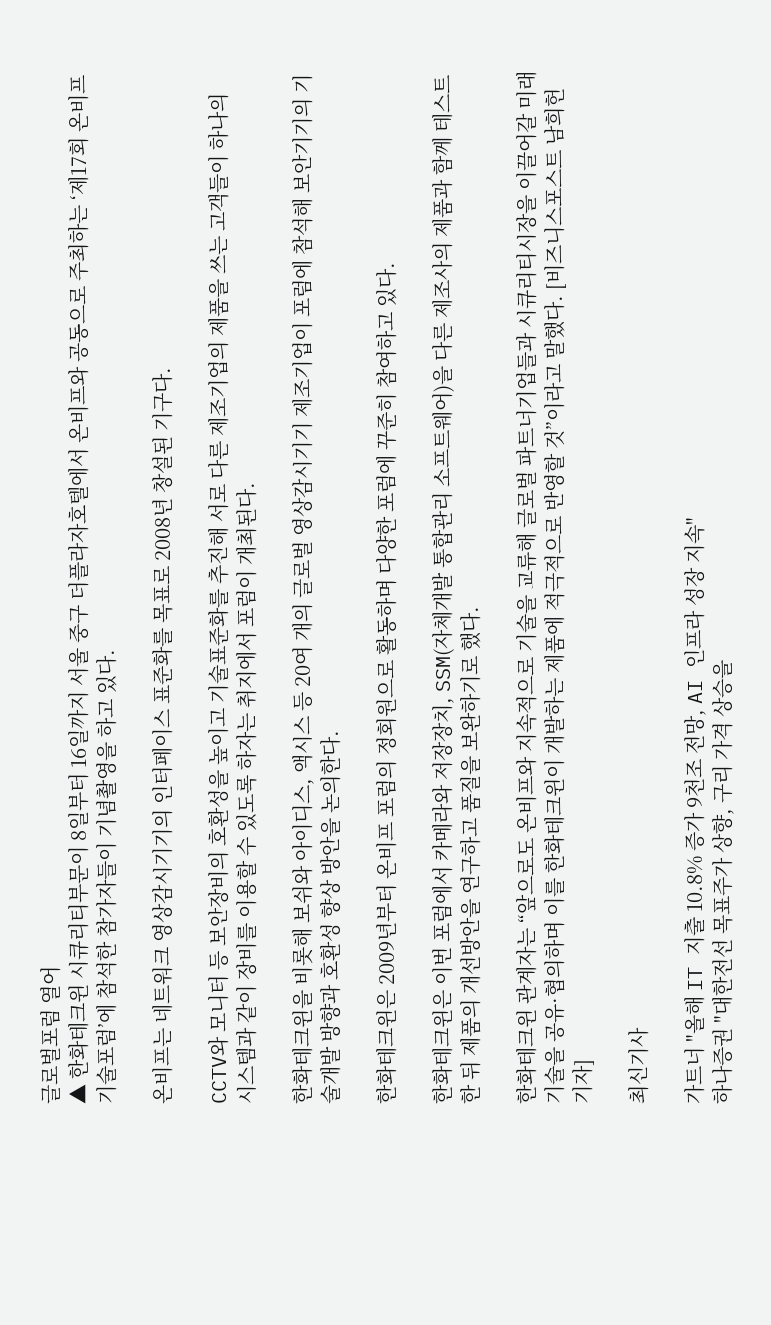글로벌포럼 열어
▲ 한화테크윈 시큐리티부문이 8일부터 16일까지 서울 중구 더플라자호텔에서 온비프와 공동으로 주최하는 ‘제17회 온비프 기술포럼’에 참석한 참가자들이 기념촬영을 하고 있다.

온비프는 네트워크 영상감시기기의 인터페이스 표준화를 목표로 2008년 창설된 기구다.

CCTV와 모니터 등 보안장비의 호환성을 높이고 기술표준화를 추진해 서로 다른 제조기업의 제품을 쓰는 고객들이 하나의 시스템과 같이 장비를 이용할 수 있도록 하자는 취지에서 포럼이 개최된다.

한화테크윈을 비롯해 보쉬와 아이디스, 액시스 등 20여 개의 글로벌 영상감시기기 제조기업이 포럼에 참석해 보안기기의 기술개발 방향과 호환성 향상 방안을 논의한다.

한화테크윈은 2009년부터 온비프 포럼의 정회원으로 활동하며 다양한 포럼에 꾸준히 참여하고 있다.

한화테크윈은 이번 포럼에서 카메라와 저장장치, SSM(자체개발 통합관리 소프트웨어)을 다른 제조사의 제품과 함께 테스트한 뒤 제품의 개선방안을 연구하고 품질을 보완하기로 했다.

한화테크윈 관계자는 “앞으로도 온비프와 지속적으로 기술을 교류해 글로벌 파트너기업들과 시큐리티시장을 이끌어갈 미래기술을 공유·협의하며 이를 한화테크윈이 개발하는 제품에 적극적으로 반영할 것”이라고 말했다. [비즈니스포스트 남희헌 기자]

최신기사

가트너 "올해 IT 지출 10.8% 증가 9천조 전망, AI 인프라 성장 지속"
하나증권 "대한전선 목표주가 상향, 구리 가격 상승을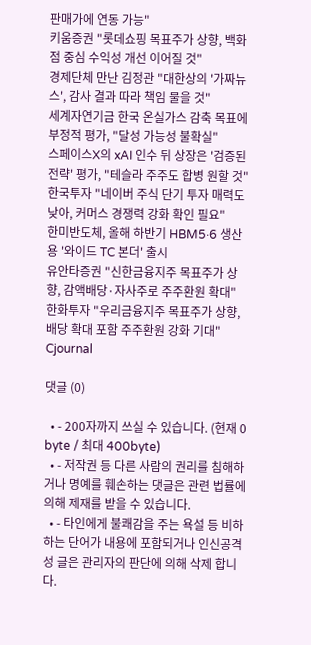판매가에 연동 가능"
키움증권 "롯데쇼핑 목표주가 상향, 백화점 중심 수익성 개선 이어질 것"
경제단체 만난 김정관 "대한상의 '가짜뉴스', 감사 결과 따라 책임 물을 것"
세계자연기금 한국 온실가스 감축 목표에 부정적 평가, "달성 가능성 불확실"
스페이스X의 xAI 인수 뒤 상장은 '검증된 전략' 평가, "테슬라 주주도 합병 원할 것"
한국투자 "네이버 주식 단기 투자 매력도 낮아, 커머스 경쟁력 강화 확인 필요"
한미반도체, 올해 하반기 HBM5·6 생산용 '와이드 TC 본더' 출시
유안타증권 "신한금융지주 목표주가 상향, 감액배당·자사주로 주주환원 확대"
한화투자 "우리금융지주 목표주가 상향, 배당 확대 포함 주주환원 강화 기대"
Cjournal

댓글 (0)

  • - 200자까지 쓰실 수 있습니다. (현재 0 byte / 최대 400byte)
  • - 저작권 등 다른 사람의 권리를 침해하거나 명예를 훼손하는 댓글은 관련 법률에 의해 제재를 받을 수 있습니다.
  • - 타인에게 불쾌감을 주는 욕설 등 비하하는 단어가 내용에 포함되거나 인신공격성 글은 관리자의 판단에 의해 삭제 합니다.